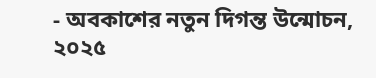- অবকাশের নতুন দিগন্ত উন্মোচন, ২০২৫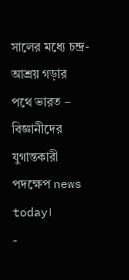সালের মধ্যে চন্দ্র-আশ্রয় গড়ার পথে ভারত – বিজ্ঞানীদের যুগান্তকারী পদক্ষেপ news today।
-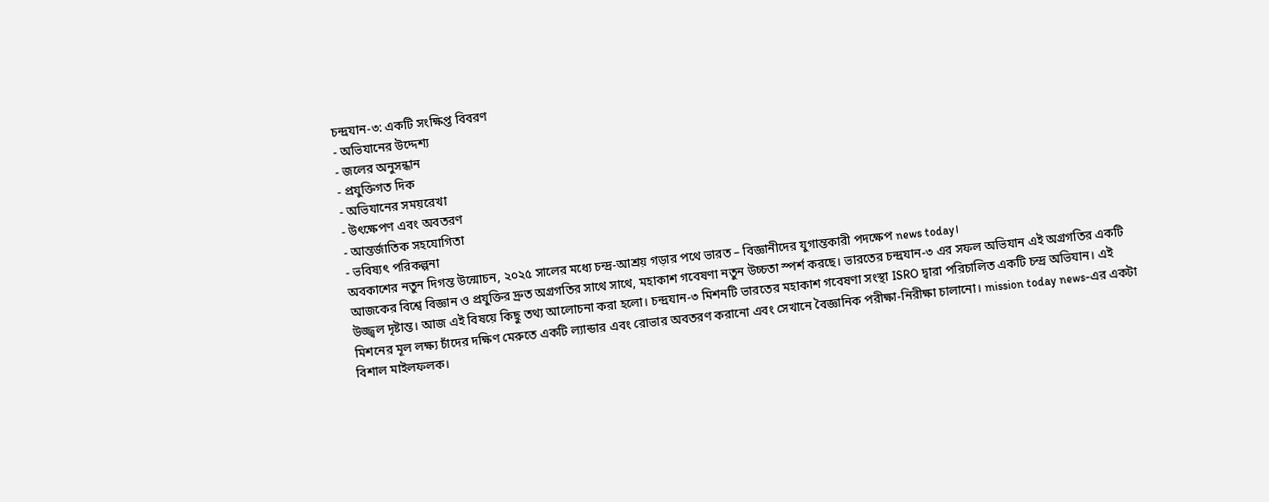চন্দ্রযান-৩: একটি সংক্ষিপ্ত বিবরণ
- অভিযানের উদ্দেশ্য
- জলের অনুসন্ধান
- প্রযুক্তিগত দিক
- অভিযানের সময়রেখা
- উৎক্ষেপণ এবং অবতরণ
- আন্তর্জাতিক সহযোগিতা
- ভবিষ্যৎ পরিকল্পনা
অবকাশের নতুন দিগন্ত উন্মোচন, ২০২৫ সালের মধ্যে চন্দ্র-আশ্রয় গড়ার পথে ভারত – বিজ্ঞানীদের যুগান্তকারী পদক্ষেপ news today।
আজকের বিশ্বে বিজ্ঞান ও প্রযুক্তির দ্রুত অগ্রগতির সাথে সাথে, মহাকাশ গবেষণা নতুন উচ্চতা স্পর্শ করছে। ভারতের চন্দ্রযান-৩ এর সফল অভিযান এই অগ্রগতির একটি উজ্জ্বল দৃষ্টান্ত। আজ এই বিষয়ে কিছু তথ্য আলোচনা করা হলো। চন্দ্রযান-৩ মিশনটি ভারতের মহাকাশ গবেষণা সংস্থা ISRO দ্বারা পরিচালিত একটি চন্দ্র অভিযান। এই মিশনের মূল লক্ষ্য চাঁদের দক্ষিণ মেরুতে একটি ল্যান্ডার এবং রোভার অবতরণ করানো এবং সেখানে বৈজ্ঞানিক পরীক্ষা-নিরীক্ষা চালানো। mission today news-এর একটা বিশাল মাইলফলক।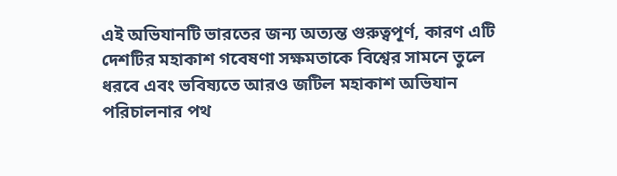এই অভিযানটি ভারতের জন্য অত্যন্ত গুরুত্বপূর্ণ, কারণ এটি দেশটির মহাকাশ গবেষণা সক্ষমতাকে বিশ্বের সামনে তুলে ধরবে এবং ভবিষ্যতে আরও জটিল মহাকাশ অভিযান পরিচালনার পথ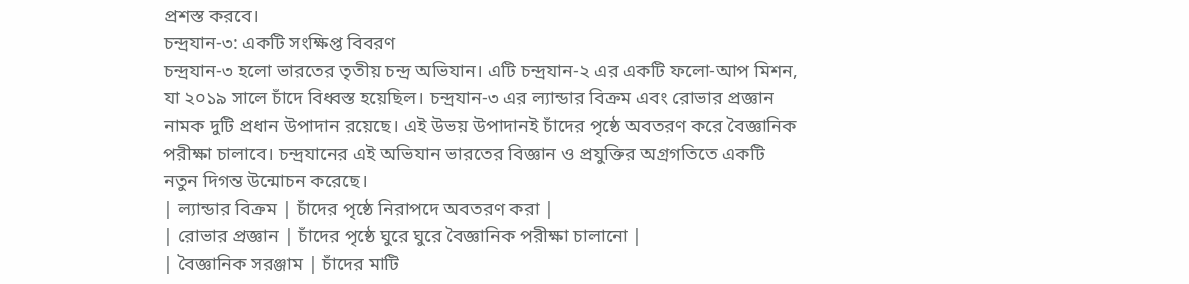প্রশস্ত করবে।
চন্দ্রযান-৩: একটি সংক্ষিপ্ত বিবরণ
চন্দ্রযান-৩ হলো ভারতের তৃতীয় চন্দ্র অভিযান। এটি চন্দ্রযান-২ এর একটি ফলো-আপ মিশন, যা ২০১৯ সালে চাঁদে বিধ্বস্ত হয়েছিল। চন্দ্রযান-৩ এর ল্যান্ডার বিক্রম এবং রোভার প্রজ্ঞান নামক দুটি প্রধান উপাদান রয়েছে। এই উভয় উপাদানই চাঁদের পৃষ্ঠে অবতরণ করে বৈজ্ঞানিক পরীক্ষা চালাবে। চন্দ্রযানের এই অভিযান ভারতের বিজ্ঞান ও প্রযুক্তির অগ্রগতিতে একটি নতুন দিগন্ত উন্মোচন করেছে।
| ল্যান্ডার বিক্রম | চাঁদের পৃষ্ঠে নিরাপদে অবতরণ করা |
| রোভার প্রজ্ঞান | চাঁদের পৃষ্ঠে ঘুরে ঘুরে বৈজ্ঞানিক পরীক্ষা চালানো |
| বৈজ্ঞানিক সরঞ্জাম | চাঁদের মাটি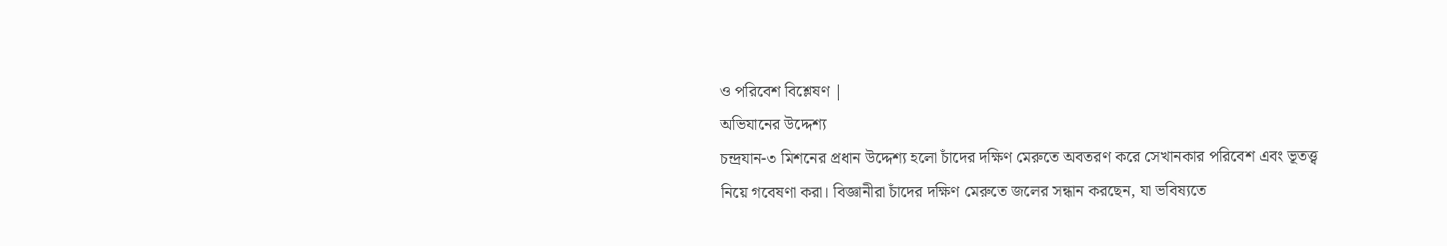ও পরিবেশ বিশ্লেষণ |
অভিযানের উদ্দেশ্য
চন্দ্রযান-৩ মিশনের প্রধান উদ্দেশ্য হলো চাঁদের দক্ষিণ মেরুতে অবতরণ করে সেখানকার পরিবেশ এবং ভূতত্ত্ব নিয়ে গবেষণা করা। বিজ্ঞানীরা চাঁদের দক্ষিণ মেরুতে জলের সন্ধান করছেন, যা ভবিষ্যতে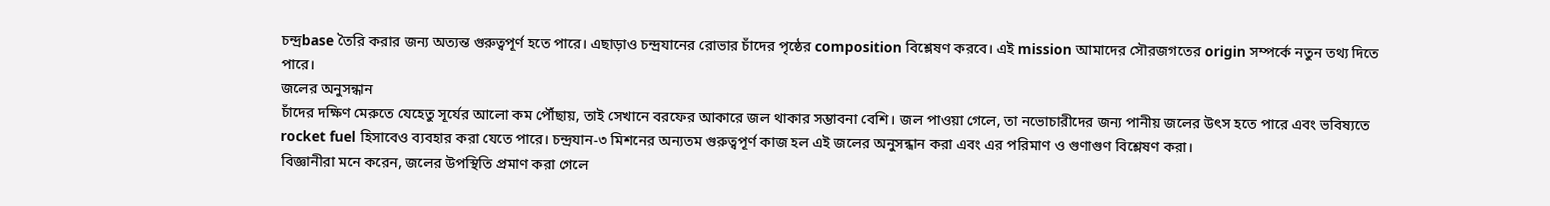চন্দ্রbase তৈরি করার জন্য অত্যন্ত গুরুত্বপূর্ণ হতে পারে। এছাড়াও চন্দ্রযানের রোভার চাঁদের পৃষ্ঠের composition বিশ্লেষণ করবে। এই mission আমাদের সৌরজগতের origin সম্পর্কে নতুন তথ্য দিতে পারে।
জলের অনুসন্ধান
চাঁদের দক্ষিণ মেরুতে যেহেতু সূর্যের আলো কম পৌঁছায়, তাই সেখানে বরফের আকারে জল থাকার সম্ভাবনা বেশি। জল পাওয়া গেলে, তা নভোচারীদের জন্য পানীয় জলের উৎস হতে পারে এবং ভবিষ্যতে rocket fuel হিসাবেও ব্যবহার করা যেতে পারে। চন্দ্রযান-৩ মিশনের অন্যতম গুরুত্বপূর্ণ কাজ হল এই জলের অনুসন্ধান করা এবং এর পরিমাণ ও গুণাগুণ বিশ্লেষণ করা।
বিজ্ঞানীরা মনে করেন, জলের উপস্থিতি প্রমাণ করা গেলে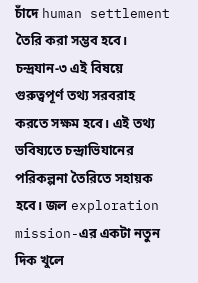চাঁদে human settlement তৈরি করা সম্ভব হবে। চন্দ্রযান-৩ এই বিষয়ে গুরুত্বপূর্ণ তথ্য সরবরাহ করতে সক্ষম হবে। এই তথ্য ভবিষ্যতে চন্দ্রাভিযানের পরিকল্পনা তৈরিতে সহায়ক হবে। জল exploration mission-এর একটা নতুন দিক খুলে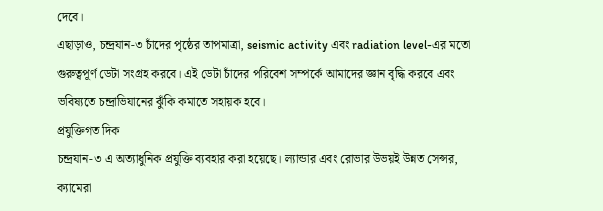দেবে।
এছাড়াও, চন্দ্রযান-৩ চাঁদের পৃষ্ঠের তাপমাত্রা, seismic activity এবং radiation level-এর মতো গুরুত্বপূর্ণ ডেটা সংগ্রহ করবে। এই ডেটা চাঁদের পরিবেশ সম্পর্কে আমাদের জ্ঞান বৃদ্ধি করবে এবং ভবিষ্যতে চন্দ্রাভিযানের ঝুঁকি কমাতে সহায়ক হবে।
প্রযুক্তিগত দিক
চন্দ্রযান-৩ এ অত্যাধুনিক প্রযুক্তি ব্যবহার করা হয়েছে। ল্যান্ডার এবং রোভার উভয়ই উন্নত সেন্সর, ক্যামেরা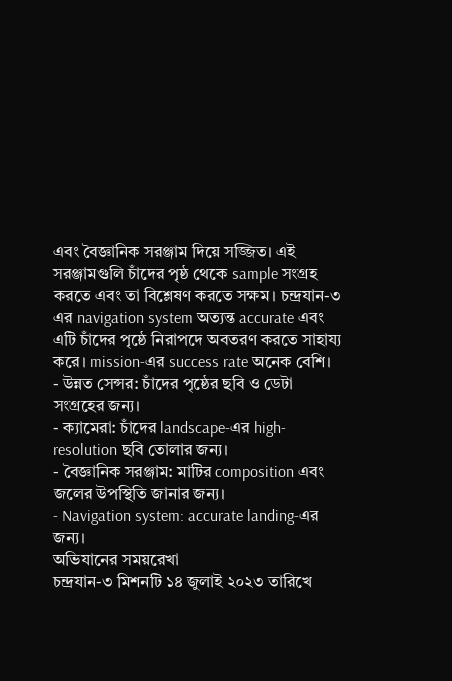এবং বৈজ্ঞানিক সরঞ্জাম দিয়ে সজ্জিত। এই সরঞ্জামগুলি চাঁদের পৃষ্ঠ থেকে sample সংগ্রহ করতে এবং তা বিশ্লেষণ করতে সক্ষম। চন্দ্রযান-৩ এর navigation system অত্যন্ত accurate এবং এটি চাঁদের পৃষ্ঠে নিরাপদে অবতরণ করতে সাহায্য করে। mission-এর success rate অনেক বেশি।
- উন্নত সেন্সর: চাঁদের পৃষ্ঠের ছবি ও ডেটা সংগ্রহের জন্য।
- ক্যামেরা: চাঁদের landscape-এর high-resolution ছবি তোলার জন্য।
- বৈজ্ঞানিক সরঞ্জাম: মাটির composition এবং জলের উপস্থিতি জানার জন্য।
- Navigation system: accurate landing-এর জন্য।
অভিযানের সময়রেখা
চন্দ্রযান-৩ মিশনটি ১৪ জুলাই ২০২৩ তারিখে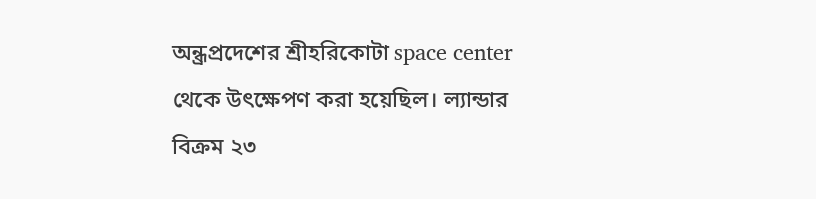অন্ধ্রপ্রদেশের শ্রীহরিকোটা space center থেকে উৎক্ষেপণ করা হয়েছিল। ল্যান্ডার বিক্রম ২৩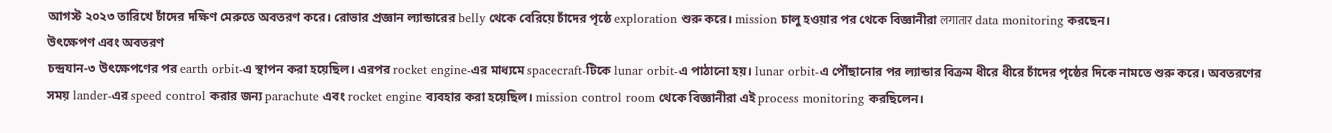আগস্ট ২০২৩ তারিখে চাঁদের দক্ষিণ মেরুতে অবতরণ করে। রোভার প্রজ্ঞান ল্যান্ডারের belly থেকে বেরিয়ে চাঁদের পৃষ্ঠে exploration শুরু করে। mission চালু হওয়ার পর থেকে বিজ্ঞানীরা लगातार data monitoring করছেন।
উৎক্ষেপণ এবং অবতরণ
চন্দ্রযান-৩ উৎক্ষেপণের পর earth orbit-এ স্থাপন করা হয়েছিল। এরপর rocket engine-এর মাধ্যমে spacecraft-টিকে lunar orbit-এ পাঠানো হয়। lunar orbit-এ পৌঁছানোর পর ল্যান্ডার বিক্রম ধীরে ধীরে চাঁদের পৃষ্ঠের দিকে নামতে শুরু করে। অবতরণের সময় lander-এর speed control করার জন্য parachute এবং rocket engine ব্যবহার করা হয়েছিল। mission control room থেকে বিজ্ঞানীরা এই process monitoring করছিলেন।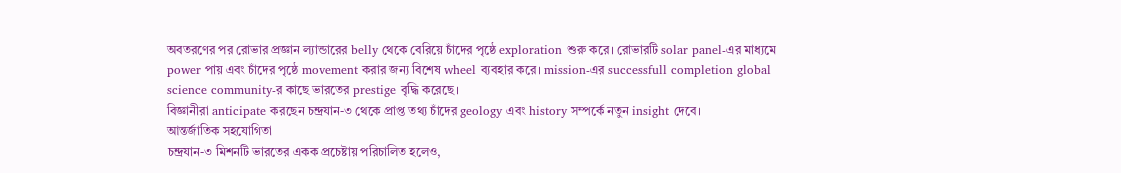অবতরণের পর রোভার প্রজ্ঞান ল্যান্ডারের belly থেকে বেরিয়ে চাঁদের পৃষ্ঠে exploration শুরু করে। রোভারটি solar panel-এর মাধ্যমে power পায় এবং চাঁদের পৃষ্ঠে movement করার জন্য বিশেষ wheel ব্যবহার করে। mission-এর successfull completion global science community-র কাছে ভারতের prestige বৃদ্ধি করেছে।
বিজ্ঞানীরা anticipate করছেন চন্দ্রযান-৩ থেকে প্রাপ্ত তথ্য চাঁদের geology এবং history সম্পর্কে নতুন insight দেবে।
আন্তর্জাতিক সহযোগিতা
চন্দ্রযান-৩ মিশনটি ভারতের একক প্রচেষ্টায় পরিচালিত হলেও,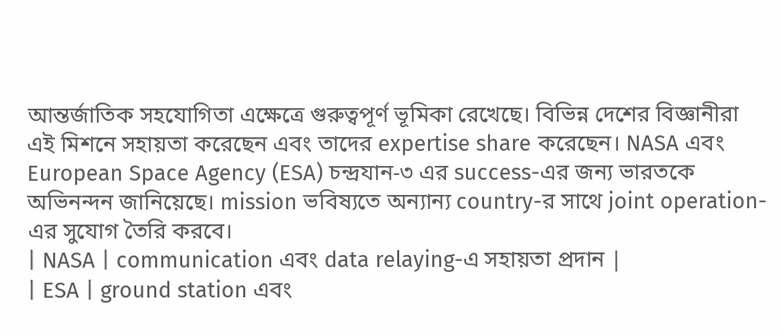আন্তর্জাতিক সহযোগিতা এক্ষেত্রে গুরুত্বপূর্ণ ভূমিকা রেখেছে। বিভিন্ন দেশের বিজ্ঞানীরা এই মিশনে সহায়তা করেছেন এবং তাদের expertise share করেছেন। NASA এবং European Space Agency (ESA) চন্দ্রযান-৩ এর success-এর জন্য ভারতকে অভিনন্দন জানিয়েছে। mission ভবিষ্যতে অন্যান্য country-র সাথে joint operation-এর সুযোগ তৈরি করবে।
| NASA | communication এবং data relaying-এ সহায়তা প্রদান |
| ESA | ground station এবং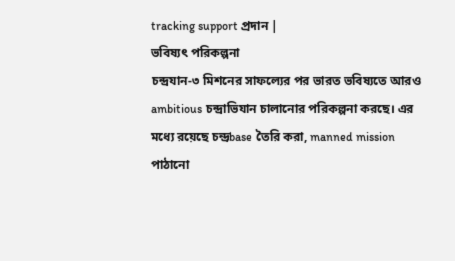tracking support প্রদান |
ভবিষ্যৎ পরিকল্পনা
চন্দ্রযান-৩ মিশনের সাফল্যের পর ভারত ভবিষ্যতে আরও ambitious চন্দ্রাভিযান চালানোর পরিকল্পনা করছে। এর মধ্যে রয়েছে চন্দ্রbase তৈরি করা, manned mission পাঠানো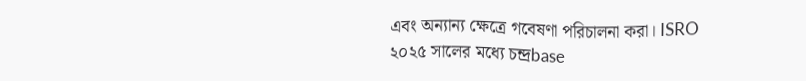এবং অন্যান্য ক্ষেত্রে গবেষণা পরিচালনা করা। ISRO ২০২৫ সালের মধ্যে চন্দ্রbase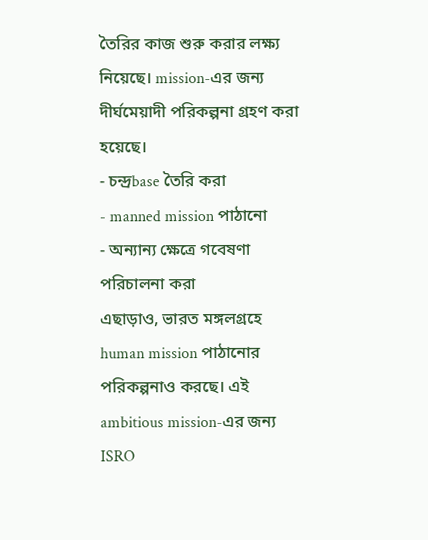তৈরির কাজ শুরু করার লক্ষ্য নিয়েছে। mission-এর জন্য দীর্ঘমেয়াদী পরিকল্পনা গ্রহণ করা হয়েছে।
- চন্দ্রbase তৈরি করা
- manned mission পাঠানো
- অন্যান্য ক্ষেত্রে গবেষণা পরিচালনা করা
এছাড়াও, ভারত মঙ্গলগ্রহে human mission পাঠানোর পরিকল্পনাও করছে। এই ambitious mission-এর জন্য ISRO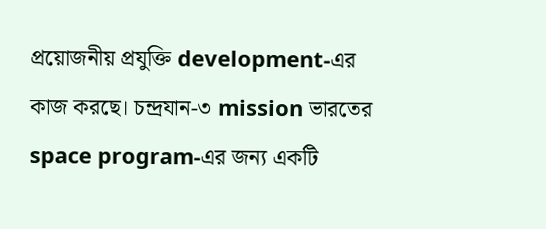প্রয়োজনীয় প্রযুক্তি development-এর কাজ করছে। চন্দ্রযান-৩ mission ভারতের space program-এর জন্য একটি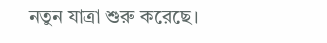নতুন যাত্রা শুরু করেছে।